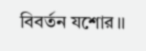বিবর্তন যশোর।।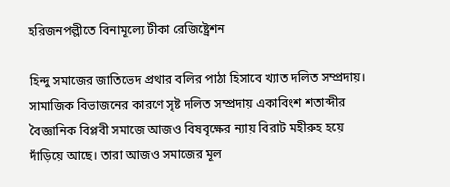হরিজনপল্লীতে বিনামূল্যে টীকা রেজিষ্ট্রেশন

হিন্দু সমাজের জাতিভেদ প্রথার বলির পাঠা হিসাবে খ্যাত দলিত সম্প্রদায়। সামাজিক বিভাজনের কারণে সৃষ্ট দলিত সম্প্রদায় একাবিংশ শতাব্দীর বৈজ্ঞানিক বিপ্লবী সমাজে আজও বিষবৃক্ষের ন্যায় বিরাট মহীরুহ হয়ে দাঁড়িয়ে আছে। তারা আজও সমাজের মূল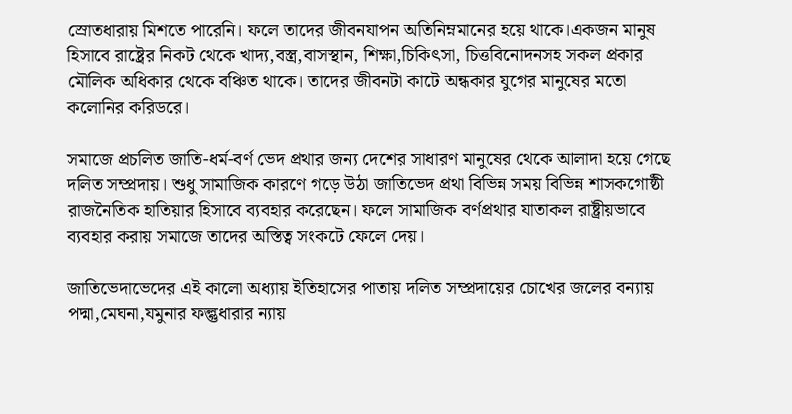স্রোতধারায় মিশতে পারেনি। ফলে তাদের জীবনযাপন অতিনিম্নমানের হয়ে থাকে।একজন মানুষ হিসাবে রাষ্ট্রের নিকট থেকে খাদ্য,বস্ত্র,বাসস্থান, শিক্ষা,চিকিৎসা, চিত্তবিনোদনসহ সকল প্রকার মৌলিক অধিকার থেকে বঞ্চিত থাকে। তাদের জীবনটা কাটে অন্ধকার যুগের মানুষের মতো কলোনির করিডরে।

সমাজে প্রচলিত জাতি-ধর্ম-বর্ণ ভেদ প্রথার জন্য দেশের সাধারণ মানুষের থেকে আলাদা হয়ে গেছে দলিত সম্প্রদায়। শুধু সামাজিক কারণে গড়ে উঠা জাতিভেদ প্রথা বিভিন্ন সময় বিভিন্ন শাসকগোষ্ঠী রাজনৈতিক হাতিয়ার হিসাবে ব্যবহার করেছেন। ফলে সামাজিক বর্ণপ্রথার যাতাকল রাষ্ট্রীয়ভাবে ব্যবহার করায় সমাজে তাদের অস্তিত্ব সংকটে ফেলে দেয়।

জাতিভেদাভেদের এই কালো অধ্যায় ইতিহাসের পাতায় দলিত সম্প্রদায়ের চোখের জলের বন্যায় পদ্মা,মেঘনা,যমুনার ফল্গুধারার ন্যায়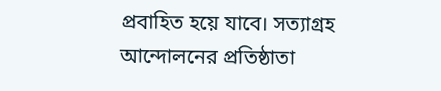প্রবাহিত হয়ে যাবে। সত্যাগ্রহ আন্দোলনের প্রতিষ্ঠাতা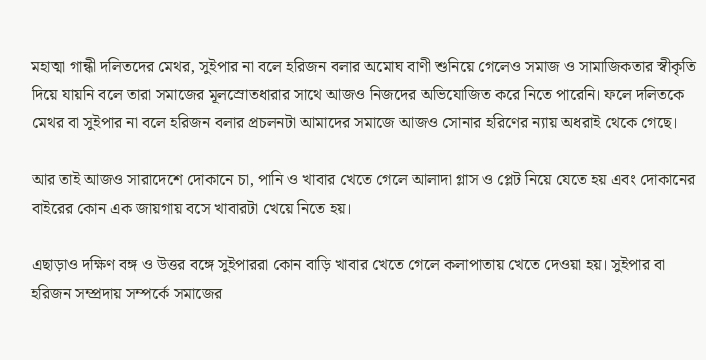মহাত্মা গান্ধী দলিতদের মেথর, সুইপার না বলে হরিজন বলার অমোঘ বাণী শুনিয়ে গেলেও সমাজ ও সামাজিকতার স্বীকৃতি দিয়ে যায়নি বলে তারা সমাজের মূলস্রোতধারার সাথে আজও নিজদের অভিযোজিত করে নিতে পারেনি। ফলে দলিতকে মেথর বা সুইপার না বলে হরিজন বলার প্রচলনটা আমাদের সমাজে আজও সোনার হরিণের ন্যায় অধরাই থেকে গেছে।

আর তাই আজও সারাদেশে দোকানে চা, পানি ও খাবার খেতে গেলে আলাদা গ্লাস ও প্লেট নিয়ে যেতে হয় এবং দোকানের বাইরের কোন এক জায়গায় বসে খাবারটা খেয়ে নিতে হয়।

এছাড়াও দক্ষিণ বঙ্গ ও উত্তর বঙ্গে সুইপাররা কোন বাড়ি খাবার খেতে গেলে কলাপাতায় খেতে দেওয়া হয়। সুইপার বা হরিজন সম্প্রদায় সম্পর্কে সমাজের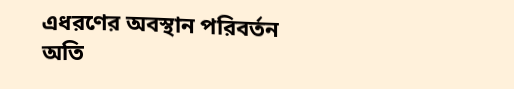এধরণের অবস্থান পরিবর্তন অতি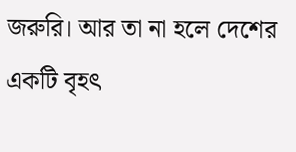জরুরি। আর তা না হলে দেশের একটি বৃহৎ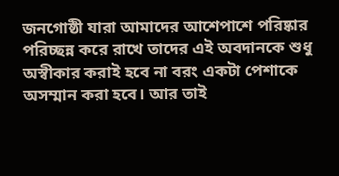জনগোষ্ঠী যারা আমাদের আশেপাশে পরিষ্কার পরিচ্ছন্ন করে রাখে তাদের এই অবদানকে শুধু অস্বীকার করাই হবে না বরং একটা পেশাকে অসম্মান করা হবে। আর তাই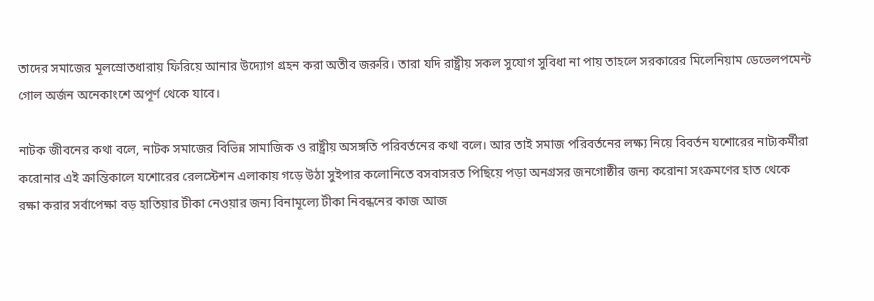তাদের সমাজের মূলস্রোতধারায় ফিরিয়ে আনার উদ্যোগ গ্রহন করা অতীব জরুরি। তারা যদি রাষ্ট্রীয় সকল সুযোগ সুবিধা না পায় তাহলে সরকারের মিলেনিয়াম ডেভেলপমেন্ট গোল অর্জন অনেকাংশে অপূর্ণ থেকে যাবে।

নাটক জীবনের কথা বলে, নাটক সমাজের বিভিন্ন সামাজিক ও রাষ্ট্রীয় অসঙ্গতি পরিবর্তনের কথা বলে। আর তাই সমাজ পরিবর্তনের লক্ষ্য নিয়ে বিবর্তন যশোরের নাট্যকর্মীরা করোনার এই ক্রান্তিকালে যশোরের রেলস্টেশন এলাকায় গড়ে উঠা সুইপার কলোনিতে বসবাসরত পিছিয়ে পড়া অনগ্রসর জনগোষ্ঠীর জন্য করোনা সংক্রমণের হাত থেকে রক্ষা করার সর্বাপেক্ষা বড় হাতিয়ার টীকা নেওয়ার জন্য বিনামূল্যে টীকা নিবন্ধনের কাজ আজ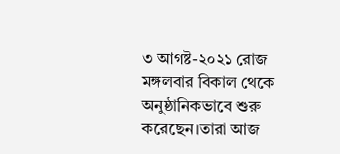৩ আগষ্ট-২০২১ রোজ মঙ্গলবার বিকাল থেকে অনুষ্ঠানিকভাবে শুরু করেছেন।তারা আজ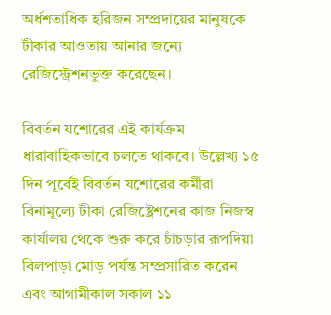অর্ধশতাধিক হরিজন সম্প্রদায়ের মানুষকে টীকার আওতায় আনার জন্যে রেজিস্ট্রেশনভুক্ত করেছেন।

বিবর্তন যশোরের এই কার্যক্রম ধারাবাহিকভাবে চলতে থাকবে। উল্লেখ্য ১৫ দিন পূর্বেই বিবর্তন যশোরের কর্মীরা বিনামূল্যে টীকা রেজিষ্ট্রেশনের কাজ নিজস্ব কার্যালয় থেকে শুরু করে চাঁচড়ার রূপদিয়া বিলপাড়া মোড় পর্যন্ত সম্প্রসারিত করেন এবং আগামীকাল সকাল ১১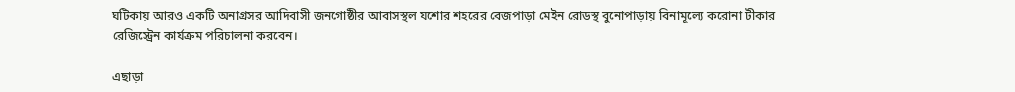ঘটিকায় আরও একটি অনাগ্রসর আদিবাসী জনগোষ্ঠীর আবাসস্থল যশোর শহরের বেজপাড়া মেইন রোডস্থ বুনোপাড়ায় বিনামূল্যে করোনা টীকার রেজিস্ট্রেন কার্যক্রম পরিচালনা করবেন।

এছাড়া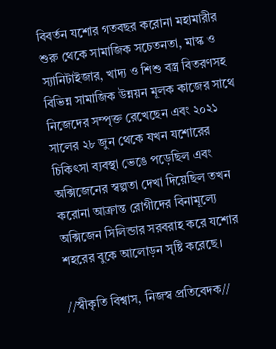বিবর্তন যশোর গতবছর করোনা মহামারীর শুরু থেকে সামাজিক সচেতনতা, মাস্ক ও স্যানিটাইজার, খাদ্য ও শিশু বস্ত্র বিতরণসহ বিভিন্ন সামাজিক উন্নয়ন মূলক কাজের সাথে নিজেদের সম্পৃক্ত রেখেছেন এবং ২০২১ সালের ২৮ জুন থেকে যখন যশোরের চিকিৎসা ব্যবস্থা ভেঙে পড়েছিল এবং অক্সিজেনের স্বল্পতা দেখা দিয়েছিল তখন করোনা আক্রান্ত রোগীদের বিনামূল্যে অক্সিজেন সিলিন্ডার সরবরাহ করে যশোর শহরের বুকে আলোড়ন সৃষ্টি করেছে।

//স্বীকৃতি বিশ্বাস, নিজস্ব প্রতিবেদক//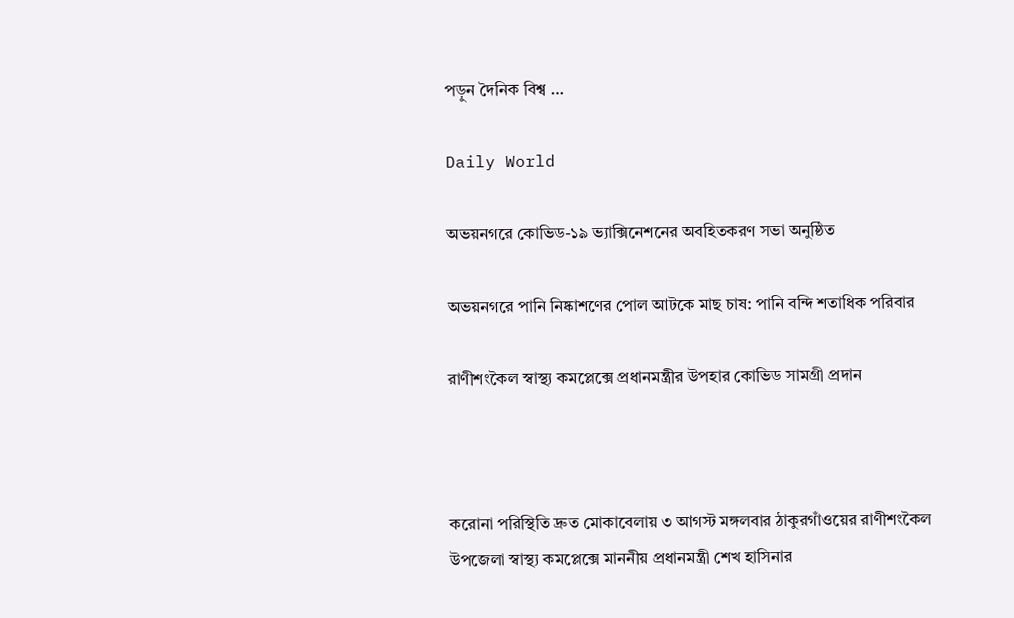পড়ুন দৈনিক বিশ্ব …

Daily World

অভয়নগরে কোভিড-১৯ ভ্যাক্সিনেশনের অবহিতকরণ সভা অনুষ্ঠিত

অভয়নগরে পানি নিষ্কাশণের পোল আটকে মাছ চাষ: পানি বন্দি শতাধিক পরিবার

রাণীশংকৈল স্বাস্থ্য কমপ্লেক্সে প্রধানমন্ত্রীর উপহার কোভিড সামগ্রী প্রদান



করোনা পরিস্থিতি দ্রুত মোকাবেলায় ৩ আগস্ট মঙ্গলবার ঠাকুরগাঁওয়ের রাণীশংকৈল উপজেলা স্বাস্থ্য কমপ্লেক্সে মাননীয় প্রধানমন্ত্রী শেখ হাসিনার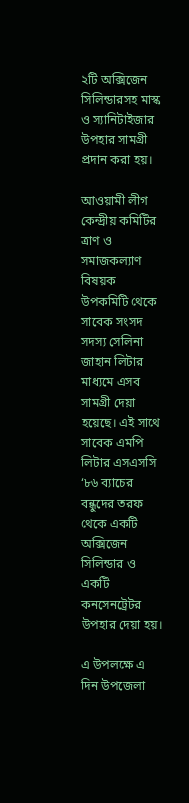২টি অক্সিজেন সিলিন্ডারসহ মাস্ক ও স্যানিটাইজার উপহার সামগ্রী প্রদান করা হয়।

আওয়ামী লীগ কেন্দ্রীয় কমিটির ত্রাণ ও সমাজকল্যাণ বিষয়ক উপকমিটি থেকে সাবেক সংসদ সদস্য সেলিনা জাহান লিটার মাধ্যমে এসব সামগ্রী দেয়া হয়েছে। এই সাথে সাবেক এমপি লিটার এসএসসি ‘৮৬ ব্যাচের বন্ধুদের তরফ থেকে একটি অক্সিজেন সিলিন্ডার ও একটি কনসেনট্রেটর উপহার দেয়া হয়।

এ উপলক্ষে এ দিন উপজেলা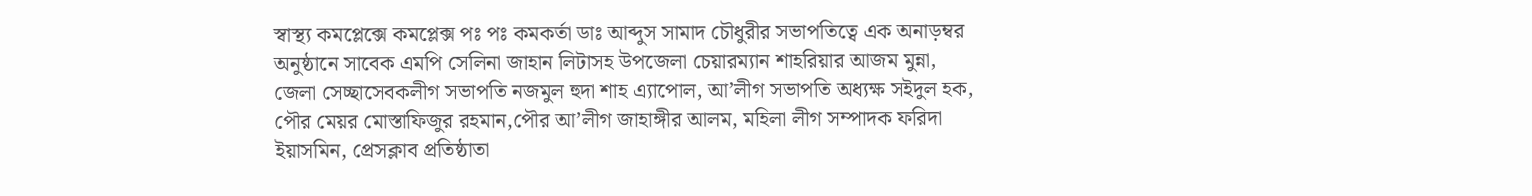স্বাস্থ্য কমপ্লেক্সে কমপ্লেক্স পঃ পঃ কমকর্তা ডাঃ আব্দুস সামাদ চৌধুরীর সভাপতিত্বে এক অনাড়ম্বর অনুষ্ঠানে সাবেক এমপি সেলিনা জাহান লিটাসহ উপজেলা চেয়ারম্যান শাহরিয়ার আজম মুন্না, জেলা সেচ্ছাসেবকলীগ সভাপতি নজমুল হুদা শাহ এ্যাপোল, আ’লীগ সভাপতি অধ্যক্ষ সইদুল হক, পৌর মেয়র মোস্তাফিজুর রহমান,পৌর আ’লীগ জাহাঙ্গীর আলম, মহিলা লীগ সম্পাদক ফরিদা ইয়াসমিন, প্রেসক্লাব প্রতিষ্ঠাতা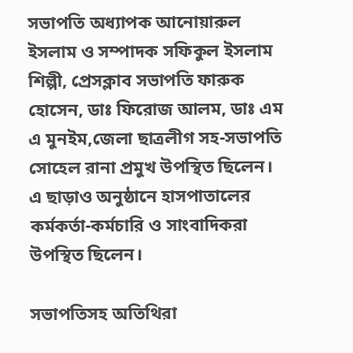সভাপতি অধ্যাপক আনোয়ারুল ইসলাম ও সম্পাদক সফিকুল ইসলাম শিল্পী, প্রেসক্লাব সভাপতি ফারুক হোসেন, ডাঃ ফিরোজ আলম, ডাঃ এম এ মুনইম,জেলা ছাত্রলীগ সহ-সভাপতি সোহেল রানা প্রমুখ উপস্থিত ছিলেন। এ ছাড়াও অনুষ্ঠানে হাসপাতালের কর্মকর্তা-কর্মচারি ও সাংবাদিকরা উপস্থিত ছিলেন।

সভাপতিসহ অতিথিরা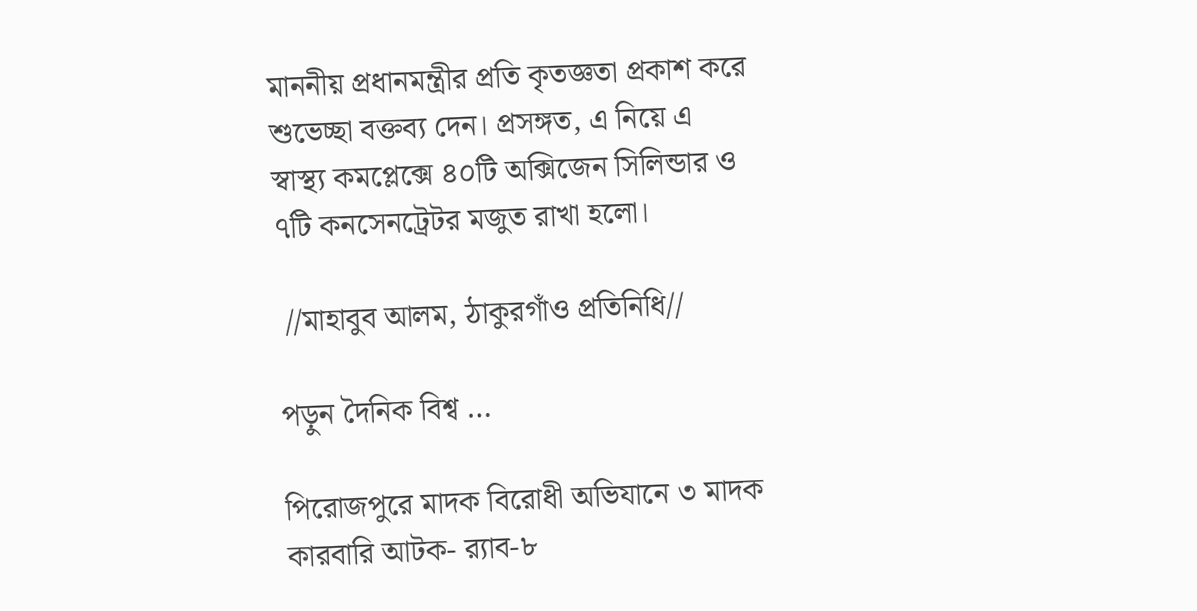মাননীয় প্রধানমন্ত্রীর প্রতি কৃতজ্ঞতা প্রকাশ করে শুভেচ্ছা বক্তব্য দেন। প্রসঙ্গত, এ নিয়ে এ স্বাস্থ্য কমপ্লেক্সে ৪০টি অক্সিজেন সিলিন্ডার ও ৭টি কনসেনট্রেটর মজুত রাখা হলো।

 //মাহাবুব আলম, ঠাকুরগাঁও প্রতিনিধি//

পড়ুন দৈনিক বিশ্ব …

পিরোজপুরে মাদক বিরোধী অভিযানে ৩ মাদক কারবারি আটক- র‌্যাব-৮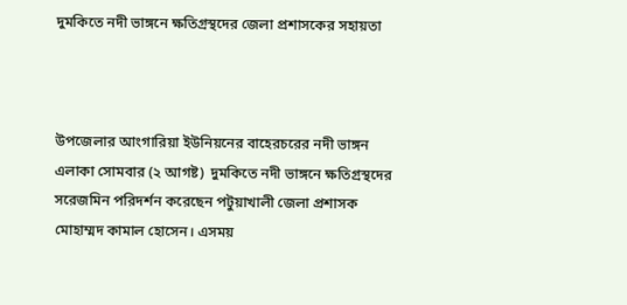দুমকিতে নদী ভাঙ্গনে ক্ষতিগ্রস্থদের জেলা প্রশাসকের সহায়তা



উপজেলার আংগারিয়া ইউনিয়নের বাহেরচরের নদী ভাঙ্গন এলাকা সোমবার (২ আগষ্ট)  দুমকিতে নদী ভাঙ্গনে ক্ষতিগ্রস্থদের সরেজমিন পরিদর্শন করেছেন পটুয়াখালী জেলা প্রশাসক মোহাম্মদ কামাল হোসেন। এসময়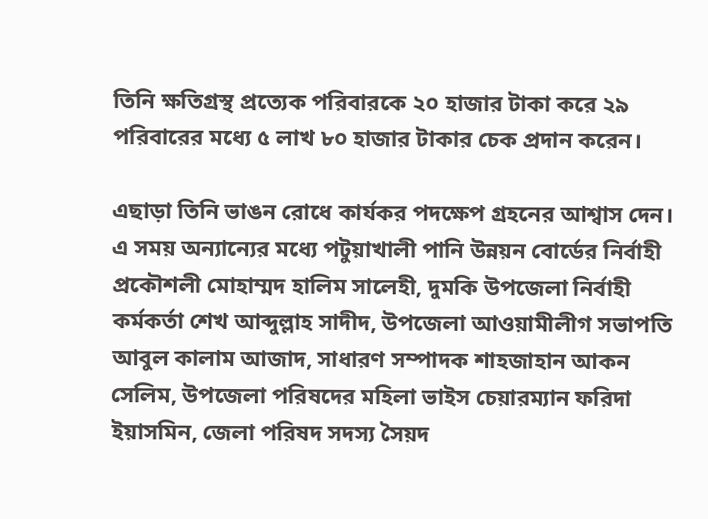তিনি ক্ষতিগ্রস্থ প্রত্যেক পরিবারকে ২০ হাজার টাকা করে ২৯ পরিবারের মধ্যে ৫ লাখ ৮০ হাজার টাকার চেক প্রদান করেন।

এছাড়া তিনি ভাঙন রোধে কার্যকর পদক্ষেপ গ্রহনের আশ্বাস দেন। এ সময় অন্যান্যের মধ্যে পটুয়াখালী পানি উন্নয়ন বোর্ডের নির্বাহী প্রকৌশলী মোহাম্মদ হালিম সালেহী, দুমকি উপজেলা নির্বাহী কর্মকর্তা শেখ আব্দুল্লাহ সাদীদ, উপজেলা আওয়ামীলীগ সভাপতি আবুল কালাম আজাদ, সাধারণ সম্পাদক শাহজাহান আকন সেলিম, উপজেলা পরিষদের মহিলা ভাইস চেয়ারম্যান ফরিদা ইয়াসমিন, জেলা পরিষদ সদস্য সৈয়দ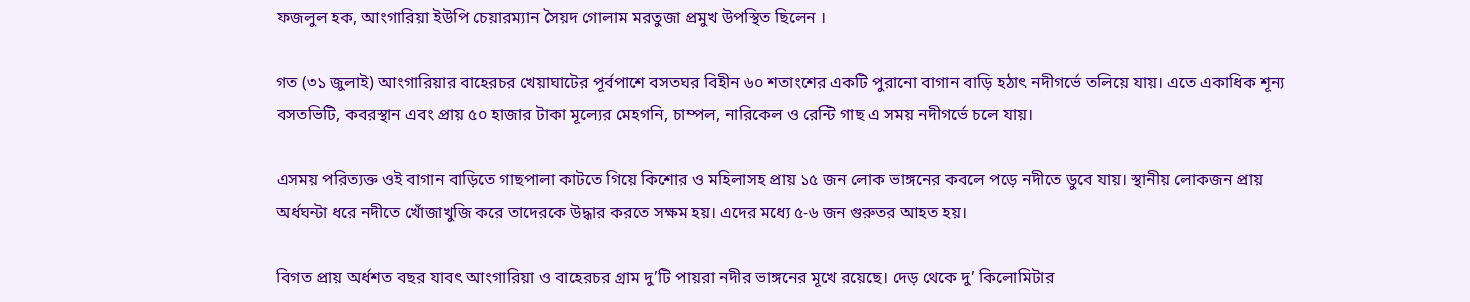ফজলুল হক, আংগারিয়া ইউপি চেয়ারম্যান সৈয়দ গোলাম মরতুজা প্রমুখ উপস্থিত ছিলেন ।

গত (৩১ জুলাই) আংগারিয়ার বাহেরচর খেয়াঘাটের পূর্বপাশে বসতঘর বিহীন ৬০ শতাংশের একটি পুরানো বাগান বাড়ি হঠাৎ নদীগর্ভে তলিয়ে যায়। এতে একাধিক শূন্য বসতভিটি, কবরস্থান এবং প্রায় ৫০ হাজার টাকা মূল্যের মেহগনি, চাম্পল, নারিকেল ও রেন্টি গাছ এ সময় নদীগর্ভে চলে যায়।

এসময় পরিত্যক্ত ওই বাগান বাড়িতে গাছপালা কাটতে গিয়ে কিশোর ও মহিলাসহ প্রায় ১৫ জন লোক ভাঙ্গনের কবলে পড়ে নদীতে ডুবে যায়। স্থানীয় লোকজন প্রায় অর্ধঘন্টা ধরে নদীতে খোঁজাখুজি করে তাদেরকে উদ্ধার করতে সক্ষম হয়। এদের মধ্যে ৫-৬ জন গুরুতর আহত হয়।

বিগত প্রায় অর্ধশত বছর যাবৎ আংগারিয়া ও বাহেরচর গ্রাম দু’টি পায়রা নদীর ভাঙ্গনের মূখে রয়েছে। দেড় থেকে দু’ কিলোমিটার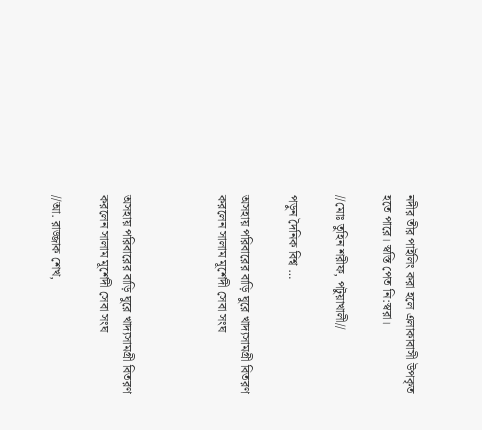নদীর তীর পাইলিং করা হলে এলাকাবাসী উপকৃত হতে পারে। স্বস্তি পেত নি:স্বরা।

//মোঃ তুহিন শরীফ, পটুয়াখালী//

পড়ুন দৈনিক বিশ্ব …

অসহায় পরিবারের বাড়ি ঘুরে খাদ্যসামগ্রী বিতরণ করলেন সালাম মূর্শেদী সেবা সংঘ



অসহায় পরিবারের বাড়ি ঘুরে খাদ্যসামগ্রী বিতরণ করলেন সালাম মূর্শেদী সেবা সংঘ

//আ. রাজ্জাক শেখ,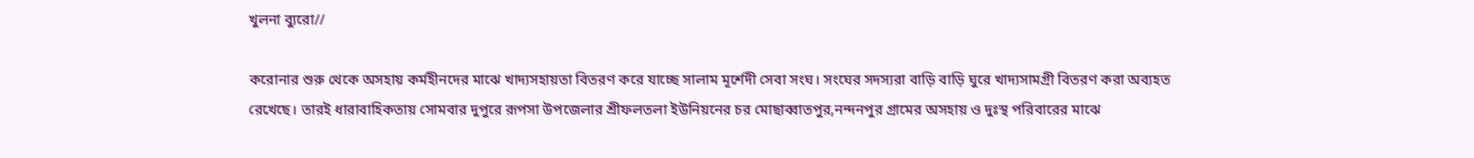খুলনা ব্যুরো//

করোনার শুরু থেকে অসহায় কর্মহীনদের মাঝে খাদ‍্যসহায়তা বিতরণ করে যাচ্ছে সালাম মূর্শেদী সেবা সংঘ। সংঘের সদস‍্যরা বাড়ি বাড়ি ঘুরে খাদ্যসামগ্রী বিতরণ করা অব‍্যহত রেখেছে। তারই ধারাবাহিকতায় সোমবার দুপুরে রূপসা উপজেলার শ্রীফলতলা ইউনিয়নের চর মোছাব্বাতপুর,নন্দনপুর গ্রামের অসহায় ও দুঃস্থ পরিবারের মাঝে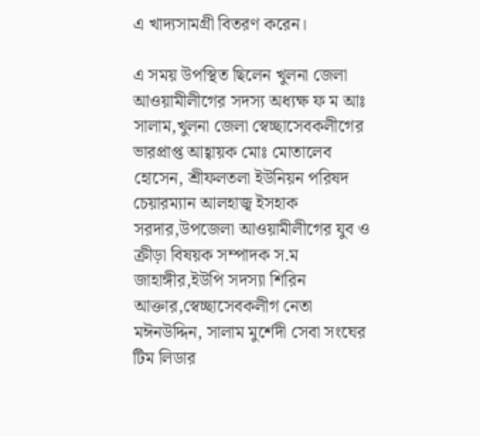এ খাদ্যসামগ্রী বিতরণ করেন।

এ সময় উপস্থিত ছিলেন খুলনা জেলা আওয়ামীলীগের সদস্য অধ্যক্ষ ফ ম আঃ সালাম,খুলনা জেলা স্বেচ্ছাসেবকলীগের ভারপ্রাপ্ত আহ্বায়ক মোঃ মোতালেব হোসেন, শ্রীফলতলা ইউনিয়ন পরিষদ চেয়ারম্যান আলহাজ্ব ইসহাক সরদার,উপজেলা আওয়ামীলীগের যুব ও ক্রীড়া বিষয়ক সম্পাদক স.ম জাহাঙ্গীর,ইউপি সদস্যা শিরিন আক্তার,স্বেচ্ছাসেবকলীগ নেতা মঈনউদ্দিন, সালাম মুর্শেদী সেবা সংঘের টিম লিডার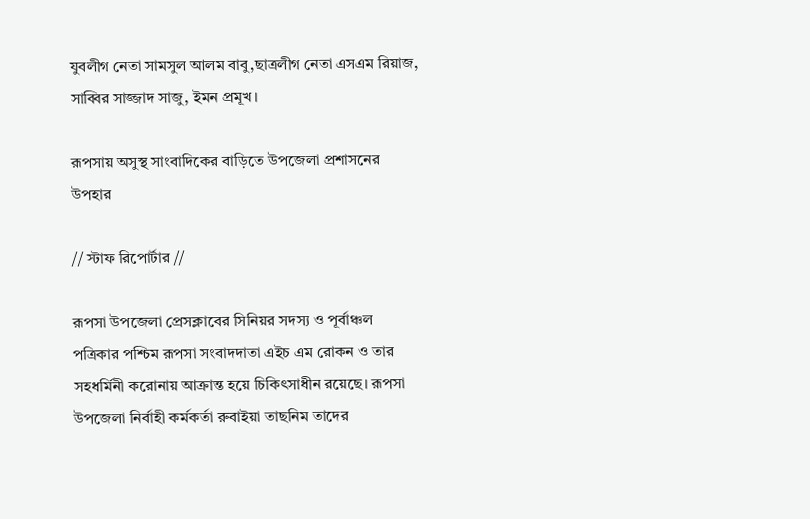যুবলীগ নেতা সামসুল আলম বাবু,ছাত্রলীগ নেতা এসএম রিয়াজ, সাব্বির সাজ্জাদ সাজু, ইমন প্রমূখ।

রূপসায় অসুস্থ সাংবাদিকের বাড়িতে উপজেলা প্রশাসনের উপহার

// স্টাফ রিপোর্টার //

রূপসা উপজেলা প্রেসক্লাবের সিনিয়র সদস্য ও পূর্বাঞ্চল পত্রিকার পশ্চিম রূপসা সংবাদদাতা এইচ এম রোকন ও তার সহধর্মিনী করোনায় আক্রান্ত হয়ে চিকিৎসাধীন রয়েছে। রূপসা উপজেলা নির্বাহী কর্মকর্তা রুবাইয়া তাছনিম তাদের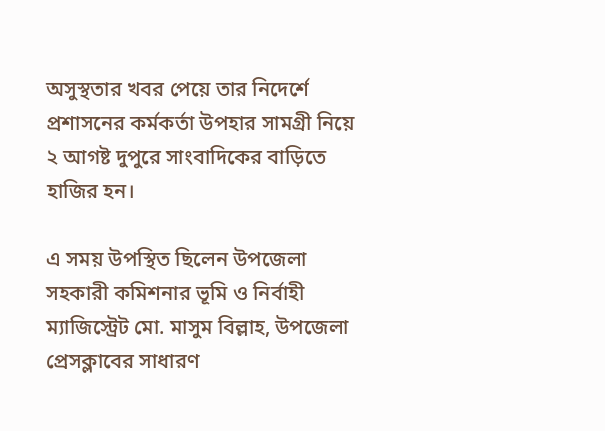অসুস্থতার খবর পেয়ে তার নিদের্শে প্রশাসনের কর্মকর্তা উপহার সামগ্রী নিয়ে ২ আগষ্ট দুপুরে সাংবাদিকের বাড়িতে হাজির হন।

এ সময় উপস্থিত ছিলেন উপজেলা সহকারী কমিশনার ভূমি ও নির্বাহী ম্যাজিস্ট্রেট মো. মাসুম বিল্লাহ, উপজেলা প্রেসক্লাবের সাধারণ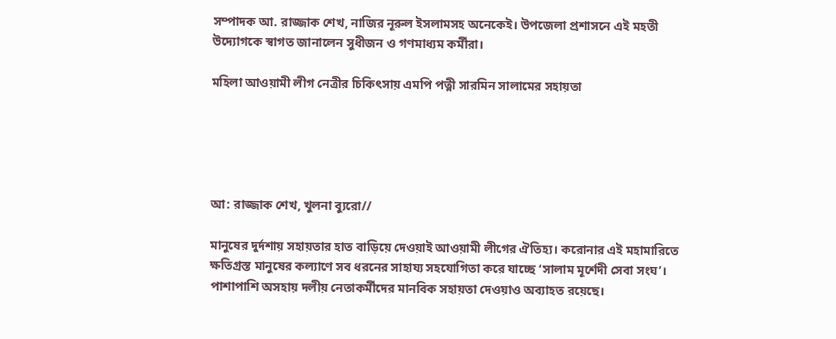সম্পাদক আ. রাজ্জাক শেখ, নাজির নূরুল ইসলামসহ অনেকেই। উপজেলা প্রশাসনে এই মহতী উদ্যোগকে স্বাগত জানালেন সুধীজন ও গণমাধ্যম কর্মীরা।

মহিলা আওয়ামী লীগ নেত্রীর চিকিৎসায় এমপি পত্নী সারমিন সালামের সহায়তা





আ: রাজ্জাক শেখ, খুলনা ব‍্যুরো//

মানুষের দুর্দশায় সহায়তার হাত বাড়িয়ে দেওয়াই আওয়ামী লীগের ঐতিহ্য। করোনার এই মহামারিতে ক্ষতিগ্রস্ত মানুষের কল্যাণে সব ধরনের সাহায্য সহযোগিতা করে যাচ্ছে ‘সালাম মূর্শেদী সেবা সংঘ’। পাশাপাশি অসহায় দলীয় নেতাকর্মীদের মানবিক সহায়তা দেওয়াও অব্যাহত রয়েছে।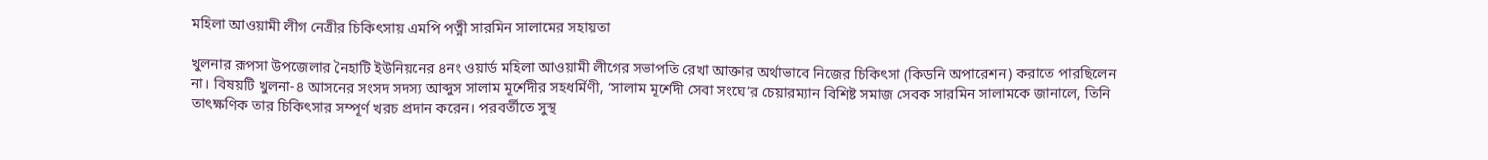মহিলা আওয়ামী লীগ নেত্রীর চিকিৎসায় এমপি পত্নী সারমিন সালামের সহায়তা

খুলনার রূপসা উপজেলার নৈহাটি ইউনিয়নের ৪নং ওয়ার্ড মহিলা আওয়ামী লীগের সভাপতি রেখা আক্তার অর্থাভাবে নিজের চিকিৎসা (কিডনি অপারেশন) করাতে পারছিলেন না। বিষয়টি খুলনা-৪ আসনের সংসদ সদস্য আব্দুস সালাম মূর্শেদীর সহধর্মিণী, ‘সালাম মূর্শেদী সেবা সংঘে’র চেয়ারম্যান বিশিষ্ট সমাজ সেবক সারমিন সালামকে জানালে, তিনি তাৎক্ষণিক তার চিকিৎসার সম্পূর্ণ খরচ প্রদান করেন। পরবর্তীতে সুস্থ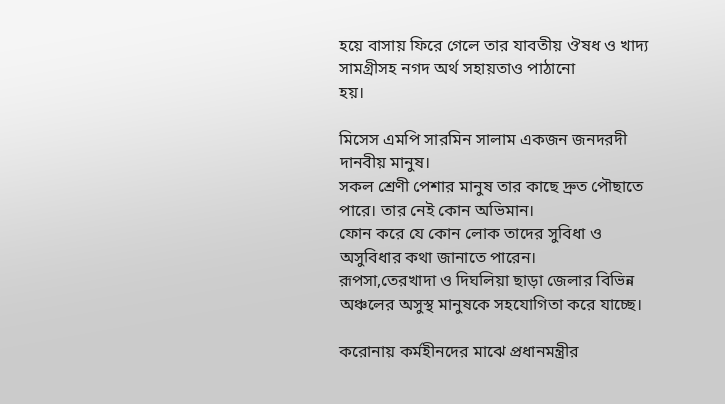হয়ে বাসায় ফিরে গেলে তার যাবতীয় ঔষধ ও খাদ্য সামগ্রীসহ নগদ অর্থ সহায়তাও পাঠানো
হয়।

মিসেস এমপি সারমিন সালাম একজন জনদরদী দানবীয় মানুষ।
সকল শ্রেণী পেশার মানুষ তার কাছে দ্রুত পৌছাতে পারে। তার নেই কোন অভিমান।
ফোন করে যে কোন লোক তাদের সুবিধা ও অসুবিধার কথা জানাতে পারেন।
রূপসা,তেরখাদা ও দিঘলিয়া ছাড়া জেলার বিভিন্ন অঞ্চলের অসুস্থ মানুষকে সহযোগিতা করে যাচ্ছে।

করোনায় কর্মহীনদের মাঝে প্রধানমন্ত্রীর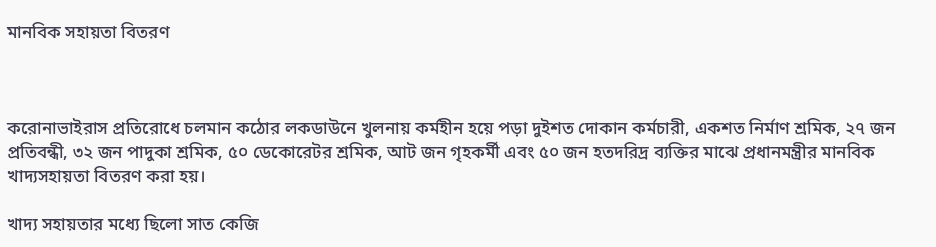মানবিক সহায়তা বিতরণ



করোনাভাইরাস প্রতিরোধে চলমান কঠোর লকডাউনে খুলনায় কর্মহীন হয়ে পড়া দুইশত দোকান কর্মচারী, একশত নির্মাণ শ্রমিক, ২৭ জন প্রতিবন্ধী, ৩২ জন পাদুকা শ্রমিক, ৫০ ডেকোরেটর শ্রমিক, আট জন গৃহকর্মী এবং ৫০ জন হতদরিদ্র ব্যক্তির মাঝে প্রধানমন্ত্রীর মানবিক খাদ্যসহায়তা বিতরণ করা হয়।

খাদ্য সহায়তার মধ্যে ছিলো সাত কেজি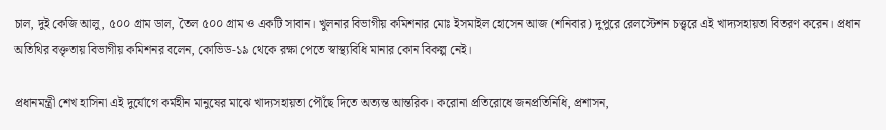চাল, দুই কেজি আলু, ৫০০ গ্রাম ডাল, তৈল ৫০০ গ্রাম ও একটি সাবান। খুলনার বিভাগীয় কমিশনার মোঃ ইসমাইল হোসেন আজ (শনিবার) দুপুরে রেলস্টেশন চত্ত্বরে এই খাদ্যসহায়তা বিতরণ করেন। প্রধান অতিথির বক্তৃতায় বিভাগীয় কমিশনর বলেন, কোভিড-১৯ থেকে রক্ষা পেতে স্বাস্থ্যবিধি মানার কোন বিকল্প নেই।

প্রধানমন্ত্রী শেখ হাসিনা এই দুর্যোগে কর্মহীন মানুষের মাঝে খাদ্যসহায়তা পৌঁছে দিতে অত্যন্ত আন্তরিক। করোনা প্রতিরোধে জনপ্রতিনিধি, প্রশাসন,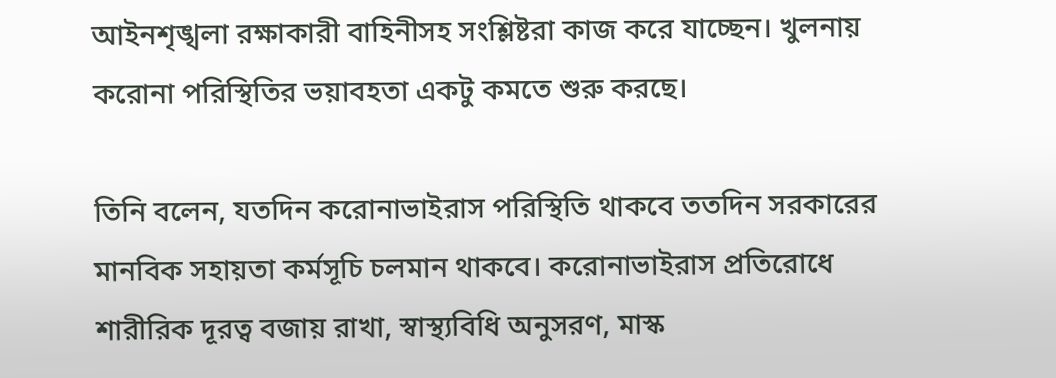আইনশৃঙ্খলা রক্ষাকারী বাহিনীসহ সংশ্লিষ্টরা কাজ করে যাচ্ছেন। খুলনায় করোনা পরিস্থিতির ভয়াবহতা একটু কমতে শুরু করছে।

তিনি বলেন, যতদিন করোনাভাইরাস পরিস্থিতি থাকবে ততদিন সরকারের মানবিক সহায়তা কর্মসূচি চলমান থাকবে। করোনাভাইরাস প্রতিরোধে শারীরিক দূরত্ব বজায় রাখা, স্বাস্থ্যবিধি অনুসরণ, মাস্ক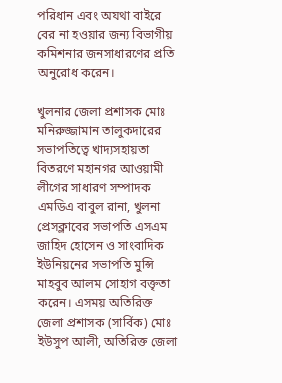পরিধান এবং অযথা বাইরে বের না হওয়ার জন্য বিভাগীয় কমিশনার জনসাধারণের প্রতি অনুরোধ করেন।

খুলনার জেলা প্রশাসক মোঃ মনিরুজ্জামান তালুকদারের সভাপতিত্বে খাদ্যসহায়তা বিতরণে মহানগর আওয়ামী লীগের সাধারণ সম্পাদক এমডিএ বাবুল রানা, খুলনা প্রেসক্লাবের সভাপতি এসএম জাহিদ হোসেন ও সাংবাদিক ইউনিয়নের সভাপতি মুন্সি মাহবুব আলম সোহাগ বক্তৃতা করেন। এসময় অতিরিক্ত জেলা প্রশাসক (সার্বিক) মোঃ ইউসুপ আলী, অতিরিক্ত জেলা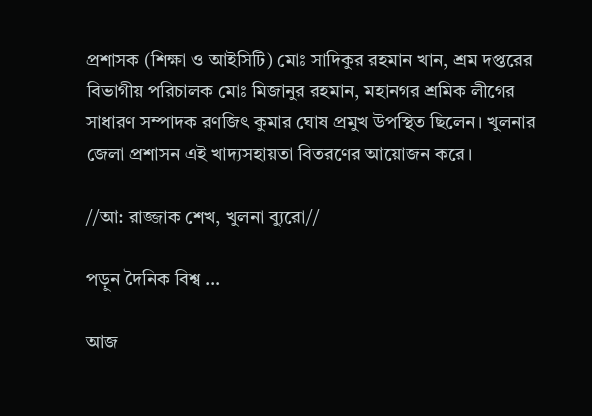প্রশাসক (শিক্ষা ও আইসিটি) মোঃ সাদিকুর রহমান খান, শ্রম দপ্তরের বিভাগীয় পরিচালক মোঃ মিজানুর রহমান, মহানগর শ্রমিক লীগের সাধারণ সম্পাদক রণজিৎ কুমার ঘোষ প্রমুখ উপস্থিত ছিলেন। খুলনার জেলা প্রশাসন এই খাদ্যসহায়তা বিতরণের আয়োজন করে।

//আ: রাজ্জাক শেখ, খুলনা ব‍্যুরো//

পড়ুন দৈনিক বিশ্ব …

আজ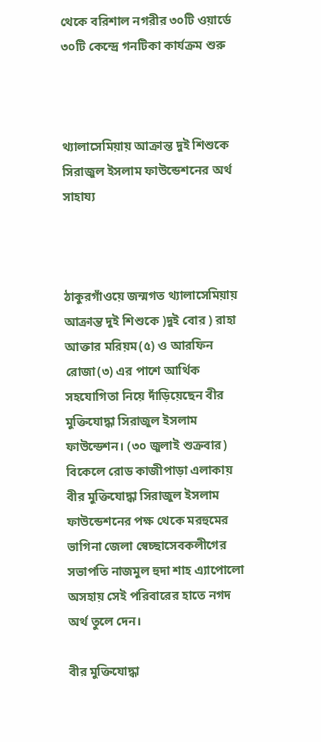থেকে বরিশাল নগরীর ৩০টি ওয়ার্ডে ৩০টি কেন্দ্রে গনটিকা কার্যক্রম শুরু



থ্যালাসেমিয়ায় আক্রান্ত দুই শিশুকে সিরাজুল ইসলাম ফাউন্ডেশনের অর্থ সাহায্য



ঠাকুরগাঁওয়ে জন্মগত থ্যালাসেমিয়ায় আক্রান্ত দুই শিশুকে )দুই বোর ) রাহা আক্তার মরিয়ম(৫) ও আরফিন রোজা(৩) এর পাশে আর্থিক সহযোগিতা নিয়ে দাঁড়িয়েছেন বীর মুক্তিযোদ্ধা সিরাজুল ইসলাম ফাউন্ডেশন। (৩০ জুলাই শুক্রবার) বিকেলে রোড কাজীপাড়া এলাকায় বীর মুক্তিযোদ্ধা সিরাজুল ইসলাম ফাউন্ডেশনের পক্ষ থেকে মরহুমের ভাগিনা জেলা স্বেচ্ছাসেবকলীগের সভাপতি নাজমুল হুদা শাহ এ্যাপোলো অসহায় সেই পরিবারের হাতে নগদ অর্থ তুলে দেন।

বীর মুক্তিযোদ্ধা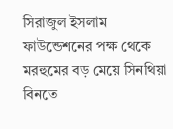সিরাজুল ইসলাম ফাউন্ডেশনের পক্ষ থেকে মরহুমের বড় মেয়ে সিনথিয়া বিনতে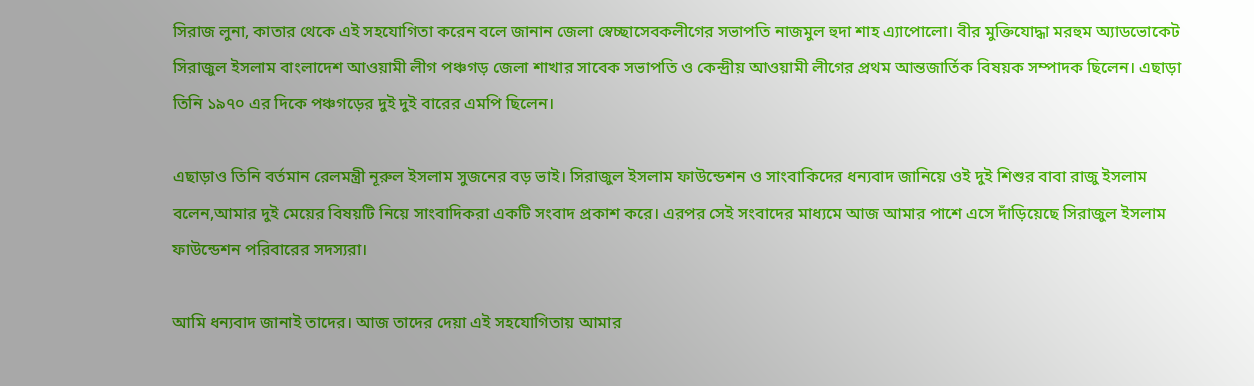সিরাজ লুনা, কাতার থেকে এই সহযোগিতা করেন বলে জানান জেলা স্বেচ্ছাসেবকলীগের সভাপতি নাজমুল হুদা শাহ এ্যাপোলো। বীর মুক্তিযোদ্ধা মরহুম অ্যাডভোকেট সিরাজুল ইসলাম বাংলাদেশ আওয়ামী লীগ পঞ্চগড় জেলা শাখার সাবেক সভাপতি ও কেন্দ্রীয় আওয়ামী লীগের প্রথম আন্তজার্তিক বিষয়ক সম্পাদক ছিলেন। এছাড়া তিনি ১৯৭০ এর দিকে পঞ্চগড়ের দুই দুই বারের এমপি ছিলেন।

এছাড়াও তিনি বর্তমান রেলমন্ত্রী নূরুল ইসলাম সুজনের বড় ভাই। সিরাজুল ইসলাম ফাউন্ডেশন ও সাংবাকিদের ধন্যবাদ জানিয়ে ওই দুই শিশুর বাবা রাজু ইসলাম বলেন,আমার দুই মেয়ের বিষয়টি নিয়ে সাংবাদিকরা একটি সংবাদ প্রকাশ করে। এরপর সেই সংবাদের মাধ্যমে আজ আমার পাশে এসে দাঁড়িয়েছে সিরাজুল ইসলাম ফাউন্ডেশন পরিবারের সদস্যরা।

আমি ধন্যবাদ জানাই তাদের। আজ তাদের দেয়া এই সহযোগিতায় আমার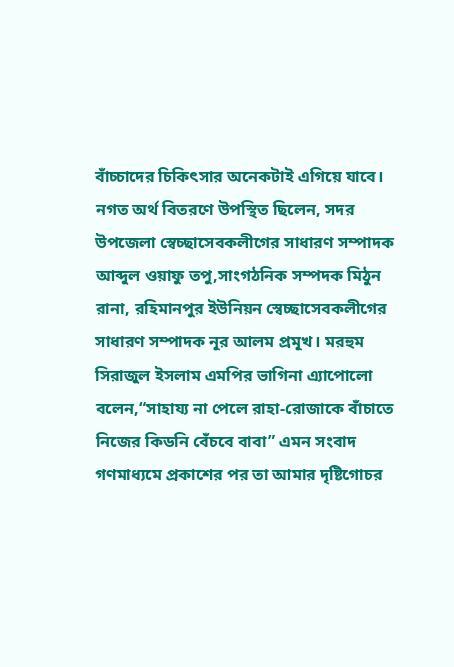বাঁচ্চাদের চিকিৎসার অনেকটাই এগিয়ে যাবে। নগত অর্থ বিতরণে উপস্থিত ছিলেন, সদর উপজেলা স্বেচ্ছাসেবকলীগের সাধারণ সম্পাদক আব্দুল ওয়াফু তপু,সাংগঠনিক সম্পদক মিঠুন রানা, রহিমানপুর ইউনিয়ন স্বেচ্ছাসেবকলীগের সাধারণ সম্পাদক নূর আলম প্রমূখ। মরহুম সিরাজুল ইসলাম এমপির ভাগিনা এ্যাপোলো বলেন,“সাহায্য না পেলে রাহা-রোজাকে বাঁচাতে নিজের কিডনি বেঁচবে বাবা” এমন সংবাদ গণমাধ্যমে প্রকাশের পর তা আমার দৃষ্টিগোচর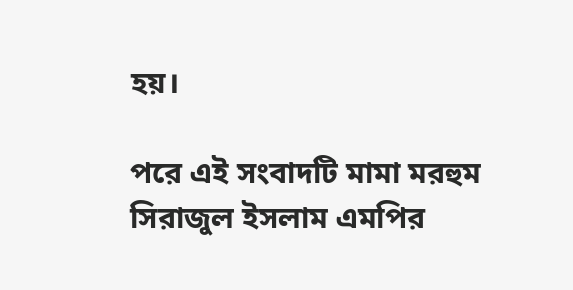হয়।

পরে এই সংবাদটি মামা মরহুম সিরাজুল ইসলাম এমপির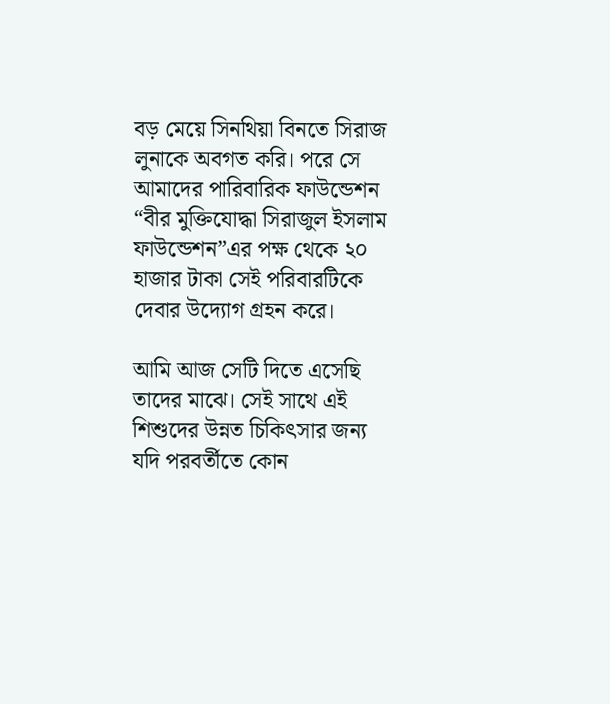বড় মেয়ে সিনথিয়া বিনতে সিরাজ লুনাকে অবগত করি। পরে সে আমাদের পারিবারিক ফাউন্ডেশন “বীর মুক্তিযোদ্ধা সিরাজুল ইসলাম ফাউন্ডেশন”এর পক্ষ থেকে ২০ হাজার টাকা সেই পরিবারটিকে দেবার উদ্যোগ গ্রহন করে।

আমি আজ সেটি দিতে এসেছি তাদের মাঝে। সেই সাথে এই শিশুদের উন্নত চিকিৎসার জন্য যদি পরবর্তীতে কোন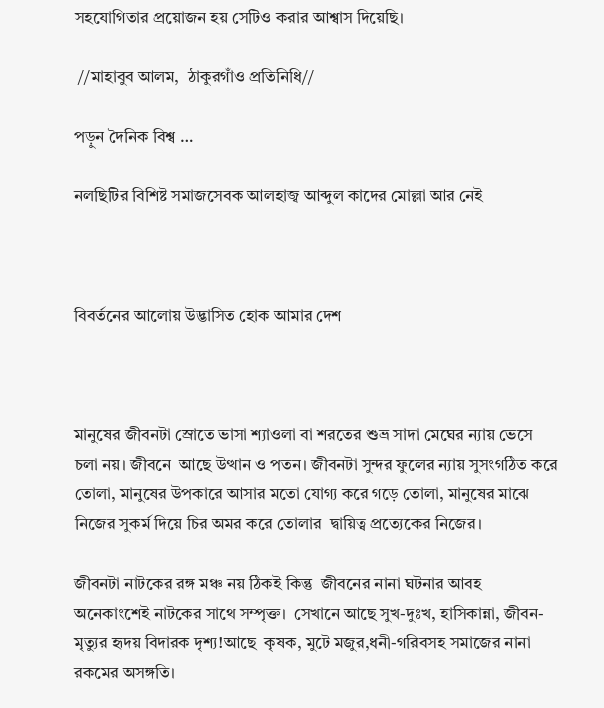সহযোগিতার প্রয়োজন হয় সেটিও করার আশ্বাস দিয়েছি।

 //মাহাবুব আলম,  ঠাকুরগাঁও প্রতিনিধি//

পড়ুন দৈনিক বিশ্ব …

নলছিটির বিশিষ্ট সমাজসেবক আলহাজ্ব আব্দুল কাদের মোল্লা আর নেই



বিবর্তনের আলোয় উদ্ভাসিত হোক আমার দেশ



মানুষের জীবনটা স্রোতে ভাসা শ্যাওলা বা শরতের শুভ্র সাদা মেঘের ন্যায় ভেসে চলা নয়। জীবনে  আছে উত্থান ও পতন। জীবনটা সুন্দর ফুলের ন্যায় সুসংগঠিত করে তোলা, মানুষের উপকারে আসার মতো যোগ্য করে গড়ে তোলা, মানুষের মাঝে নিজের সুকর্ম দিয়ে চির অমর করে তোলার  দ্বায়িত্ব প্রত্যেকের নিজের।

জীবনটা নাটকের রঙ্গ মঞ্চ নয় ঠিকই কিন্তু  জীবনের নানা ঘটনার আবহ অনেকাংশেই নাটকের সাথে সম্পৃক্ত।  সেখানে আছে সুখ-দুঃখ, হাসিকান্না, জীবন-মৃত্যুর হৃদয় বিদারক দৃশ্য!আছে  কৃষক, মুটে মজুর,ধনী-গরিবসহ সমাজের নানা রকমের অসঙ্গতি।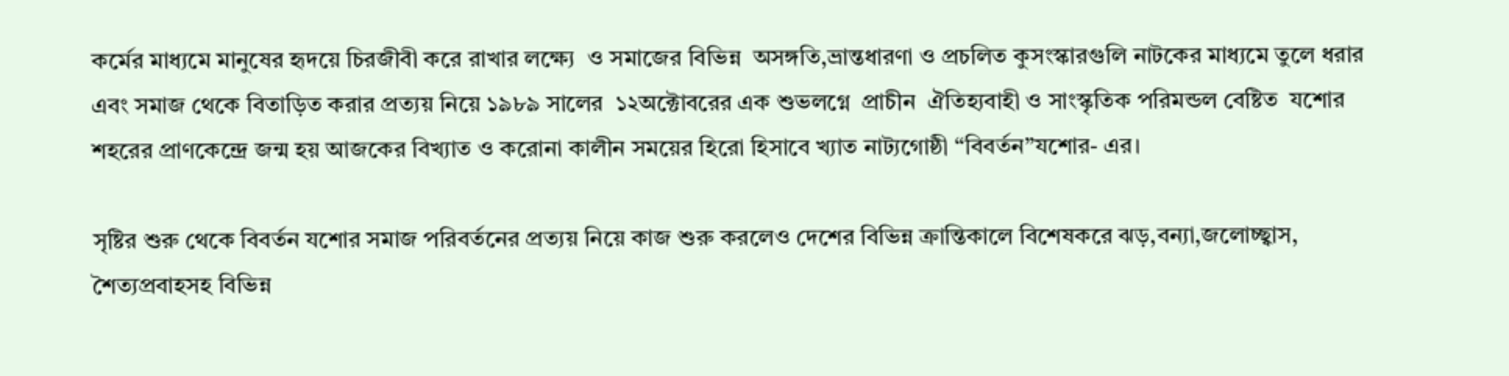কর্মের মাধ্যমে মানুষের হৃদয়ে চিরজীবী করে রাখার লক্ষ্যে  ও সমাজের বিভিন্ন  অসঙ্গতি,ভ্রান্তধারণা ও প্রচলিত কুসংস্কারগুলি নাটকের মাধ্যমে তুলে ধরার এবং সমাজ থেকে বিতাড়িত করার প্রত্যয় নিয়ে ১৯৮৯ সালের  ১২অক্টোবরের এক শুভলগ্নে  প্রাচীন  ঐতিহ্যবাহী ও সাংস্কৃতিক পরিমন্ডল বেষ্টিত  যশোর শহরের প্রাণকেন্দ্রে জন্ম হয় আজকের বিখ্যাত ও করোনা কালীন সময়ের হিরো হিসাবে খ্যাত নাট্যগোষ্ঠী “বিবর্তন”যশোর- এর।

সৃষ্টির শুরু থেকে বিবর্তন যশোর সমাজ পরিবর্তনের প্রত্যয় নিয়ে কাজ শুরু করলেও দেশের বিভিন্ন ক্রান্তিকালে বিশেষকরে ঝড়,বন্যা,জলোচ্ছ্বাস, শৈত্যপ্রবাহসহ বিভিন্ন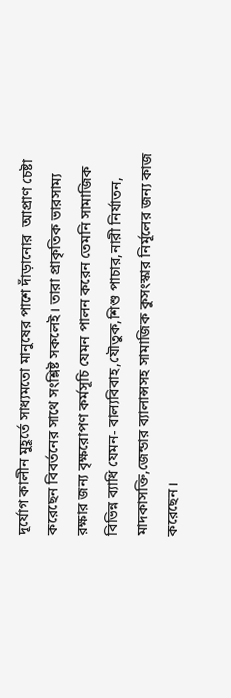দূর্যোগ কালীন মুহূর্তে সাধ্যমতো মানুষের পাশে দাঁড়ানোর  আপ্রাণ চেষ্টা করেছেন বিবর্তনের সাথে সংশ্লিষ্ট সকলেই। তারা প্রাকৃতিক ভারসাম্য রক্ষার জন্য বৃক্ষরোপণ কর্মসূচি যেমন পালন করেন তেমনি সামাজিক বিভিন্ন ব্যাধি যেমন- বাল্যবিবাহ,যৌতুক,শিশু পাচার,নারী নির্যাতন, মাদকাসক্তি,জেন্ডার ব্যালান্সসহ সামাজিক কুসংস্কার নির্মূলের জন্য কাজ করেছেন।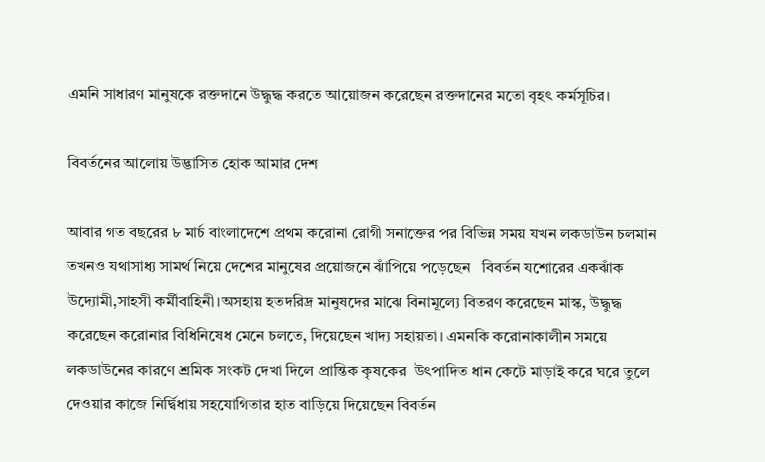এমনি সাধারণ মানুষকে রক্তদানে উদ্ধুদ্ধ করতে আয়োজন করেছেন রক্তদানের মতো বৃহৎ কর্মসূচির।

বিবর্তনের আলোয় উদ্ভাসিত হোক আমার দেশ

আবার গত বছরের ৮ মার্চ বাংলাদেশে প্রথম করোনা রোগী সনাক্তের পর বিভিন্ন সময় যখন লকডাউন চলমান তখনও যথাসাধ্য সামর্থ নিয়ে দেশের মানুষের প্রয়োজনে ঝাঁপিয়ে পড়েছেন   বিবর্তন যশোরের একঝাঁক উদ্যোমী,সাহসী কর্মীবাহিনী।অসহায় হতদরিদ্র মানুষদের মাঝে বিনামূল্যে বিতরণ করেছেন মাস্ক, উদ্ধুদ্ধ করেছেন করোনার বিধিনিষেধ মেনে চলতে, দিয়েছেন খাদ্য সহায়তা। এমনকি করোনাকালীন সময়ে লকডাউনের কারণে শ্রমিক সংকট দেখা দিলে প্রান্তিক কৃষকের  উৎপাদিত ধান কেটে মাড়াই করে ঘরে তুলে দেওয়ার কাজে নির্দ্বিধায় সহযোগিতার হাত বাড়িয়ে দিয়েছেন বিবর্তন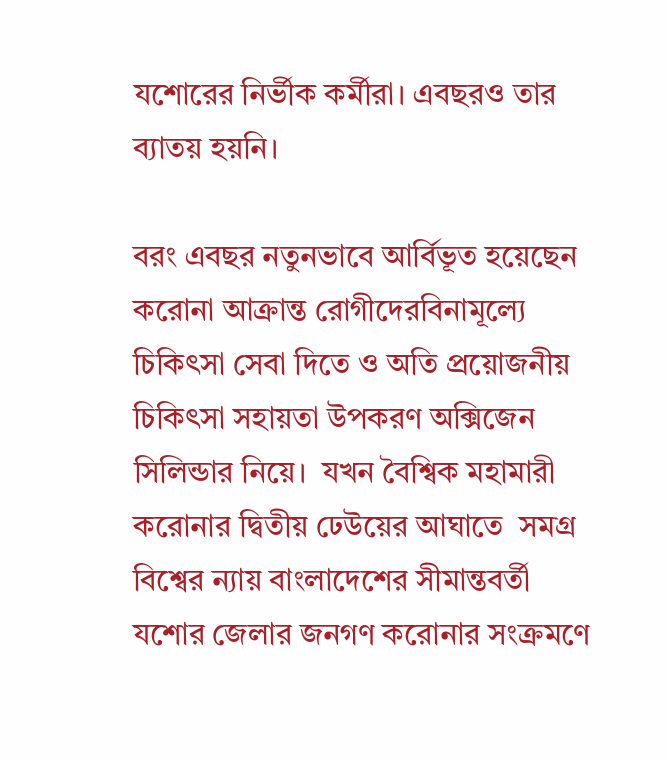যশোরের নির্ভীক কর্মীরা। এবছরও তার ব্যাতয় হয়নি।

বরং এবছর নতুনভাবে আর্বিভূত হয়েছেন করোনা আক্রান্ত রোগীদেরবিনামূল্যে চিকিৎসা সেবা দিতে ও অতি প্রয়োজনীয় চিকিৎসা সহায়তা উপকরণ অক্সিজেন সিলিন্ডার নিয়ে।  যখন বৈশ্বিক মহামারী করোনার দ্বিতীয় ঢেউয়ের আঘাতে  সমগ্র বিশ্বের ন্যায় বাংলাদেশের সীমান্তবর্তী যশোর জেলার জনগণ করোনার সংক্রমণে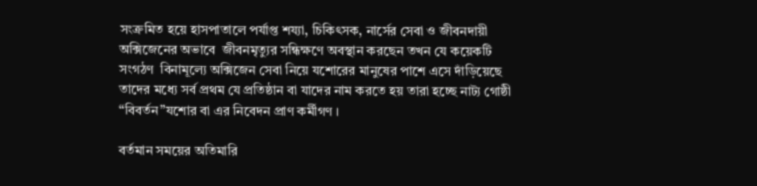সংক্রমিত হয়ে হাসপাতালে পর্যাপ্ত শয্যা, চিকিৎসক, নার্সের সেবা ও জীবনদায়ী অক্সিজেনের অভাবে  জীবনমৃত্যুর সন্ধিক্ষণে অবস্থান করছেন তখন যে কয়েকটি   সংগঠণ  বিনামূল্যে অক্সিজেন সেবা নিয়ে যশোরের মানুষের পাশে এসে দাঁড়িয়েছে তাদের মধ্যে সর্ব প্রথম যে প্রতিষ্ঠান বা যাদের নাম করতে হয় তারা হচ্ছে নাট্য গোষ্ঠী “বিবর্তন”যশোর বা এর নিবেদন প্রাণ কর্মীগণ ।

বর্তমান সময়ের অতিমারি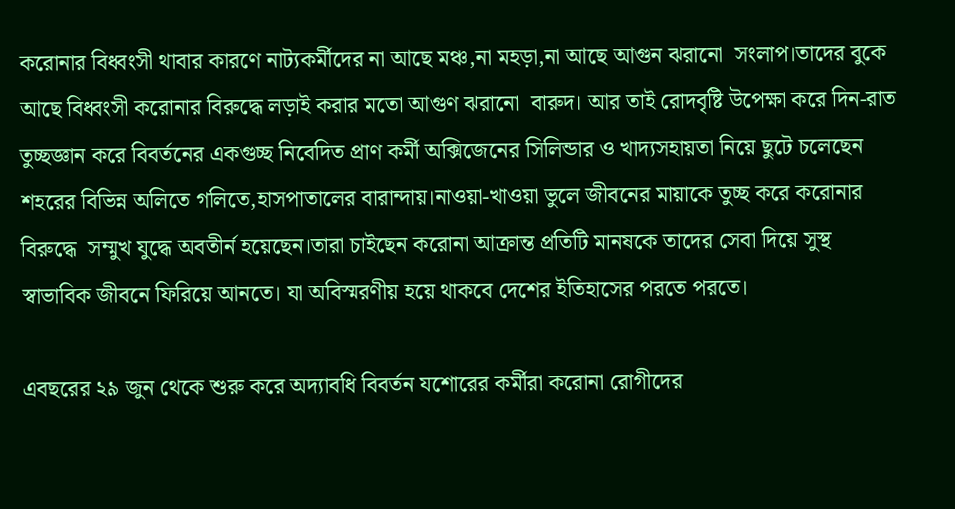করোনার বিধ্বংসী থাবার কারণে নাট্যকর্মীদের না আছে মঞ্চ,না মহড়া,না আছে আগুন ঝরানো  সংলাপ।তাদের বুকে আছে বিধ্বংসী করোনার বিরুদ্ধে লড়াই করার মতো আগুণ ঝরানো  বারুদ। আর তাই রোদবৃষ্টি উপেক্ষা করে দিন-রাত তুচ্ছজ্ঞান করে বিবর্তনের একগুচ্ছ নিবেদিত প্রাণ কর্মী অক্সিজেনের সিলিন্ডার ও খাদ্যসহায়তা নিয়ে ছুটে চলেছেন শহরের বিভিন্ন অলিতে গলিতে,হাসপাতালের বারান্দায়।নাওয়া-খাওয়া ভুলে জীবনের মায়াকে তুচ্ছ করে করোনার বিরুদ্ধে  সম্মুখ যুদ্ধে অবতীর্ন হয়েছেন।তারা চাইছেন করোনা আক্রান্ত প্রতিটি মানষকে তাদের সেবা দিয়ে সুস্থ স্বাভাবিক জীবনে ফিরিয়ে আনতে। যা অবিস্মরণীয় হয়ে থাকবে দেশের ইতিহাসের পরতে পরতে।

এবছরের ২৯ জুন থেকে শুরু করে অদ্যাবধি বিবর্তন যশোরের কর্মীরা করোনা রোগীদের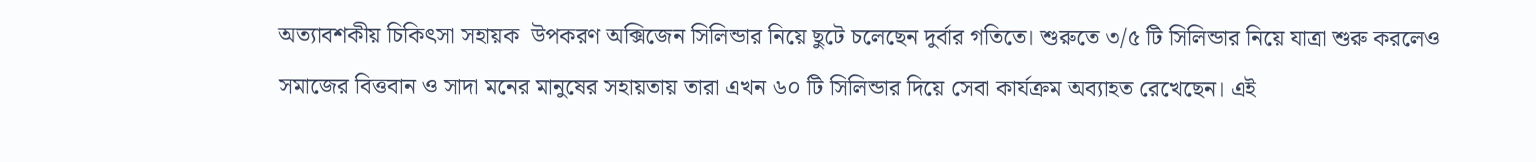অত্যাবশকীয় চিকিৎসা সহায়ক  উপকরণ অক্সিজেন সিলিন্ডার নিয়ে ছুটে চলেছেন দুর্বার গতিতে। শুরুতে ৩/৫ টি সিলিন্ডার নিয়ে যাত্রা শুরু করলেও সমাজের বিত্তবান ও সাদা মনের মানুষের সহায়তায় তারা এখন ৬০ টি সিলিন্ডার দিয়ে সেবা কার্যক্রম অব্যাহত রেখেছেন। এই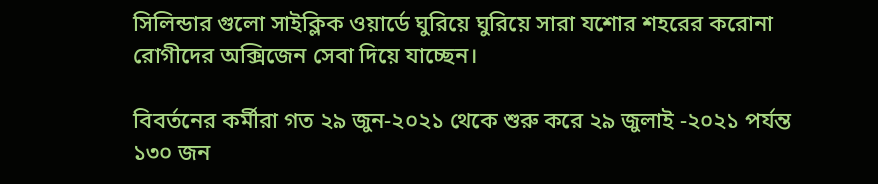সিলিন্ডার গুলো সাইক্লিক ওয়ার্ডে ঘুরিয়ে ঘুরিয়ে সারা যশোর শহরের করোনা রোগীদের অক্সিজেন সেবা দিয়ে যাচ্ছেন।

বিবর্তনের কর্মীরা গত ২৯ জুন-২০২১ থেকে শুরু করে ২৯ জুলাই -২০২১ পর্যন্ত ১৩০ জন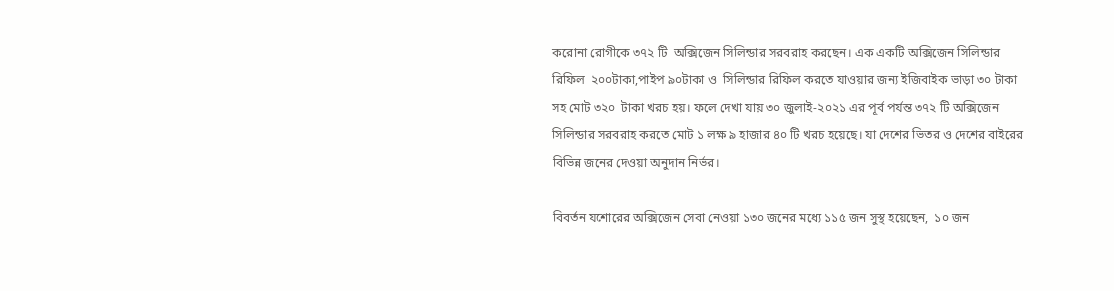করোনা রোগীকে ৩৭২ টি  অক্সিজেন সিলিন্ডার সরবরাহ করছেন। এক একটি অক্সিজেন সিলিন্ডার  রিফিল  ২০০টাকা,পাইপ ৯০টাকা ও  সিলিন্ডার রিফিল করতে যাওয়ার জন্য ইজিবাইক ভাড়া ৩০ টাকা সহ মোট ৩২০  টাকা খরচ হয়। ফলে দেখা যায় ৩০ জুলাই-২০২১ এর পূর্ব পর্যন্ত ৩৭২ টি অক্সিজেন সিলিন্ডার সরবরাহ করতে মোট ১ লক্ষ ৯ হাজার ৪০ টি খরচ হয়েছে। যা দেশের ভিতর ও দেশের বাইরের  বিভিন্ন জনের দেওয়া অনুদান নির্ভর।

বিবর্তন যশোরের অক্সিজেন সেবা নেওয়া ১৩০ জনের মধ্যে ১১৫ জন সুস্থ হয়েছেন,  ১০ জন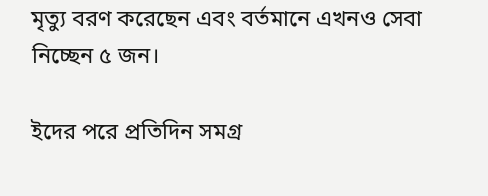মৃত্যু বরণ করেছেন এবং বর্তমানে এখনও সেবা নিচ্ছেন ৫ জন।

ইদের পরে প্রতিদিন সমগ্র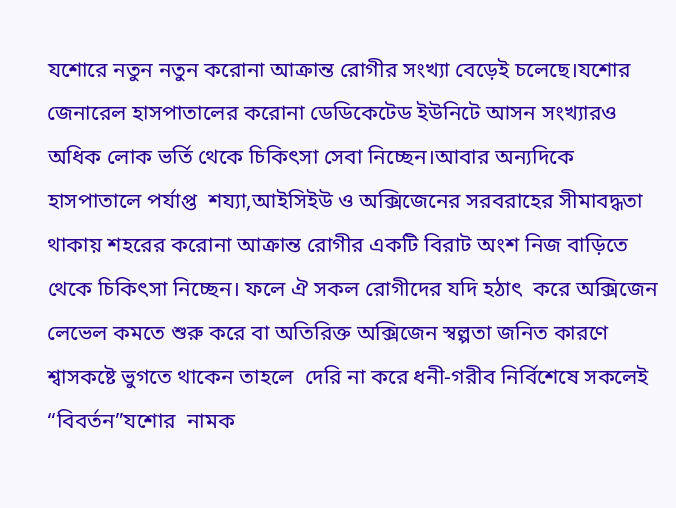যশোরে নতুন নতুন করোনা আক্রান্ত রোগীর সংখ্যা বেড়েই চলেছে।যশোর  জেনারেল হাসপাতালের করোনা ডেডিকেটেড ইউনিটে আসন সংখ্যারও অধিক লোক ভর্তি থেকে চিকিৎসা সেবা নিচ্ছেন।আবার অন্যদিকে হাসপাতালে পর্যাপ্ত  শয্যা,আইসিইউ ও অক্সিজেনের সরবরাহের সীমাবদ্ধতা থাকায় শহরের করোনা আক্রান্ত রোগীর একটি বিরাট অংশ নিজ বাড়িতে থেকে চিকিৎসা নিচ্ছেন। ফলে ঐ সকল রোগীদের যদি হঠাৎ  করে অক্সিজেন লেভেল কমতে শুরু করে বা অতিরিক্ত অক্সিজেন স্বল্পতা জনিত কারণে শ্বাসকষ্টে ভুগতে থাকেন তাহলে  দেরি না করে ধনী-গরীব নির্বিশেষে সকলেই “বিবর্তন”যশোর  নামক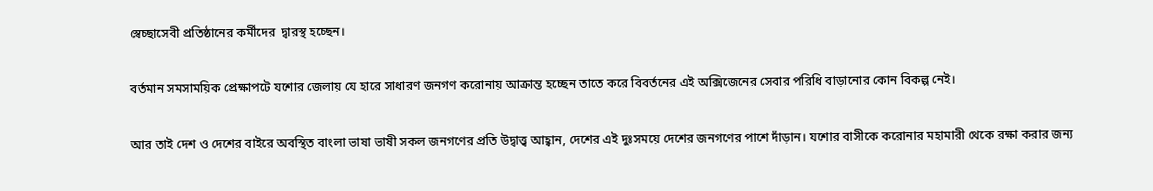স্বেচ্ছাসেবী প্রতিষ্ঠানের কর্মীদের  দ্বারস্থ হচ্ছেন।

বর্তমান সমসাময়িক প্রেক্ষাপটে যশোর জেলায় যে হারে সাধারণ জনগণ করোনায় আক্রান্ত হচ্ছেন তাতে করে বিবর্তনের এই অক্সিজেনের সেবার পরিধি বাড়ানোর কোন বিকল্প নেই।

আর তাই দেশ ও দেশের বাইরে অবস্থিত বাংলা ভাষা ভাষী সকল জনগণের প্রতি উদ্বাত্ত্ব আহ্বান, দেশের এই দুঃসময়ে দেশের জনগণের পাশে দাঁড়ান। যশোর বাসীকে করোনার মহামারী থেকে রক্ষা করার জন্য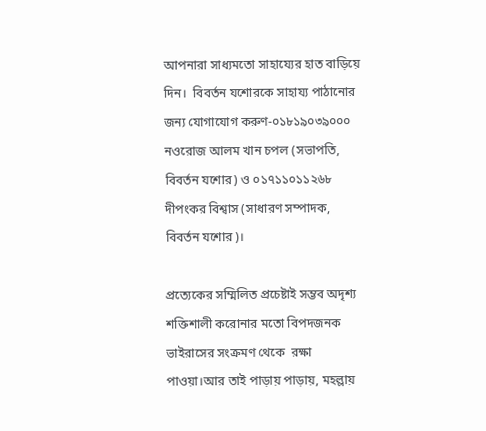আপনারা সাধ্যমতো সাহায্যের হাত বাড়িয়ে দিন।  বিবর্তন যশোরকে সাহায্য পাঠানোর  জন্য যোগাযোগ করুণ-০১৮১৯০৩৯০০০ নওরোজ আলম খান চপল (সভাপতি, বিবর্তন যশোর) ও ০১৭১১০১১২৬৮ দীপংকর বিশ্বাস (সাধারণ সম্পাদক, বিবর্তন যশোর)।

প্রত্যেকের সম্মিলিত প্রচেষ্টাই সম্ভব অদৃশ্য শক্তিশালী করোনার মতো বিপদজনক ভাইরাসের সংক্রমণ থেকে  রক্ষা পাওয়া।আর তাই পাড়ায় পাড়ায়, মহল্লায়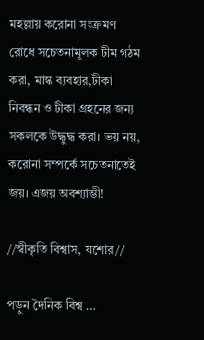মহল্লায় করোনা সংক্রমণ রোধে সচেতনামূলক টীম গঠম করা, মাস্ক ব্যবহার,টীকা নিবন্ধন ও টীকা গ্রহনের জন্য সকলকে উদ্ধুদ্ধ করা। ভয় নয়, করোনা সম্পর্কে সচেতনাতেই জয়। এজয় অবশ্যাম্ভী!

//স্বীকৃতি বিশ্বাস, যশোর//

পড়ুন দৈনিক বিশ্ব …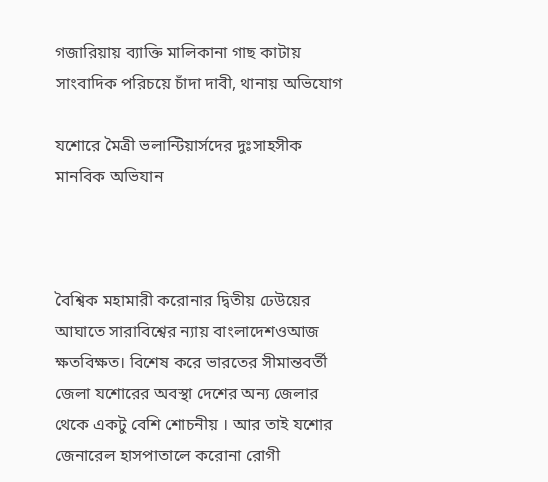গজারিয়ায় ব্যাক্তি মালিকানা গাছ কাটায় সাংবাদিক পরিচয়ে চাঁদা দাবী, থানায় অভিযোগ

যশোরে মৈত্রী ভলান্টিয়ার্সদের দুঃসাহসীক মানবিক অভিযান



বৈশ্বিক মহামারী করোনার দ্বিতীয় ঢেউয়ের আঘাতে সারাবিশ্বের ন্যায় বাংলাদেশওআজ ক্ষতবিক্ষত। বিশেষ করে ভারতের সীমান্তবর্তী জেলা যশোরের অবস্থা দেশের অন্য জেলার থেকে একটু বেশি শোচনীয় । আর তাই যশোর জেনারেল হাসপাতালে করোনা রোগী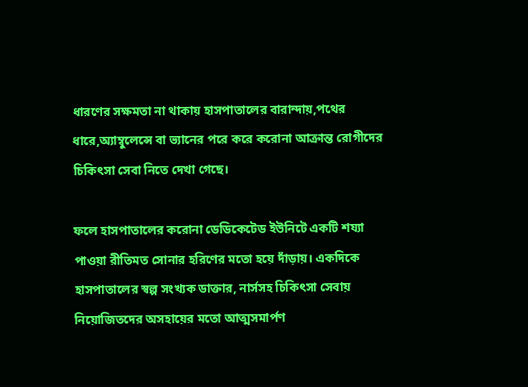ধারণের সক্ষমতা না থাকায় হাসপাতালের বারান্দায়,পথের ধারে,অ্যাম্বুলেন্সে বা ভ্যানের পরে করে করোনা আক্রান্ত রোগীদের চিকিৎসা সেবা নিতে দেখা গেছে।

ফলে হাসপাতালের করোনা ডেডিকেটেড ইউনিটে একটি শয্যা পাওয়া রীতিমত সোনার হরিণের মতো হয়ে দাঁড়ায়। একদিকে হাসপাতালের স্বল্প সংখ্যক ডাক্তার, নার্সসহ চিকিৎসা সেবায় নিয়োজিতদের অসহায়ের মতো আত্মসমার্পণ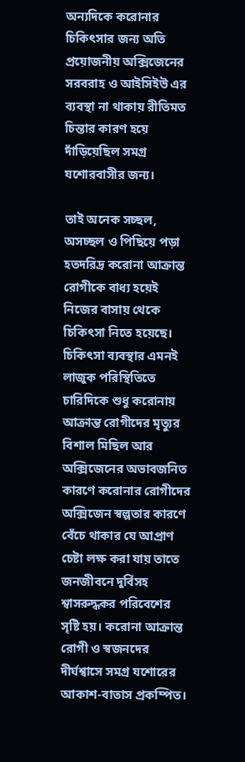অন্যদিকে করোনার চিকিৎসার জন্য অতি প্রয়োজনীয় অক্সিজেনের সরবরাহ ও আইসিইউ এর ব্যবস্থা না থাকায় রীতিমত চিন্তার কারণ হয়ে দাঁড়িয়েছিল সমগ্র যশোরবাসীর জন্য।

তাই অনেক সচ্ছল, অসচ্ছল ও পিছিয়ে পড়া হতদরিদ্র করোনা আক্রান্ত রোগীকে বাধ্য হয়েই নিজের বাসায় থেকে চিকিৎসা নিতে হয়েছে। চিকিৎসা ব্যবস্থার এমনই লাজুক পরিস্থিতিতে চারিদিকে শুধু করোনায় আক্রান্ত রোগীদের মৃত্যুর বিশাল মিছিল আর অক্সিজেনের অভাবজনিত কারণে করোনার রোগীদের অক্সিজেন স্বল্পতার কারণে বেঁচে থাকার যে আপ্রাণ চেষ্টা লক্ষ করা যায় তাতে জনজীবনে দুর্বিসহ শ্বাসরুদ্ধকর পরিবেশের সৃষ্টি হয়। করোনা আক্রান্ত রোগী ও স্বজনদের দীর্ঘশ্বাসে সমগ্র যশোরের আকাশ-বাতাস প্রকম্পিত।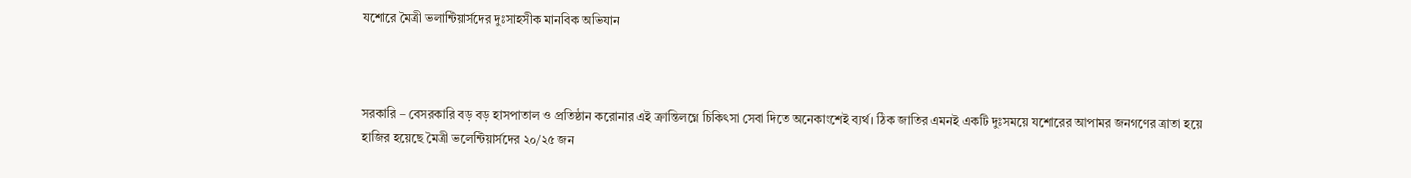যশোরে মৈত্রী ভলান্টিয়ার্সদের দুঃসাহসীক মানবিক অভিযান



সরকারি – বেসরকারি বড় বড় হাসপাতাল ও প্রতিষ্ঠান করোনার এই ক্রান্তিলগ্নে চিকিৎসা সেবা দিতে অনেকাংশেই ব্যর্থ। ঠিক জাতির এমনই একটি দুঃসময়ে যশোরের আপামর জনগণের ত্রাতা হয়ে হাজির হয়েছে মৈত্রী ভলেন্টিয়ার্সদের ২০/২৫ জন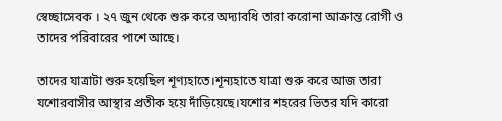স্বেচ্ছাসেবক । ২৭ জুন থেকে শুরু করে অদ্যাবধি তারা করোনা আক্রান্ত রোগী ও তাদের পরিবারের পাশে আছে।

তাদের যাত্রাটা শুরু হয়েছিল শূণ্যহাতে।শূন্যহাতে যাত্রা শুরু করে আজ তারা যশোরবাসীর আস্থার প্রতীক হয়ে দাঁড়িয়েছে।যশোর শহরের ভিতর যদি কারো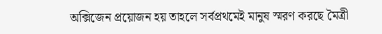অক্সিজেন প্রয়োজন হয় তাহলে সর্বপ্রথমেই মানুষ স্মরণ করছে মৈত্রী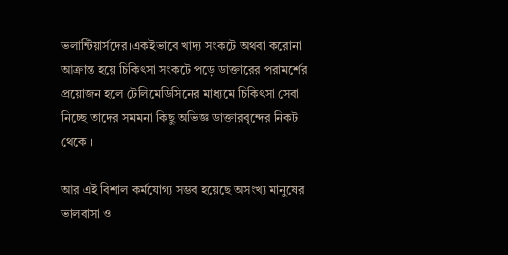ভলান্টিয়ার্সদের।একইভাবে খাদ্য সংকটে অথবা করোনা আক্রান্ত হয়ে চিকিৎসা সংকটে পড়ে ডাক্তারের পরামর্শের প্রয়োজন হলে টেলিমেডিসিনের মাধ্যমে চিকিৎসা সেবা নিচ্ছে তাদের সমমনা কিছু অভিজ্ঞ ডাক্তারবৃন্দের নিকট থেকে ।

আর এই বিশাল কর্মযোগ্য সম্ভব হয়েছে অসংখ্য মানুষের ভালবাসা ও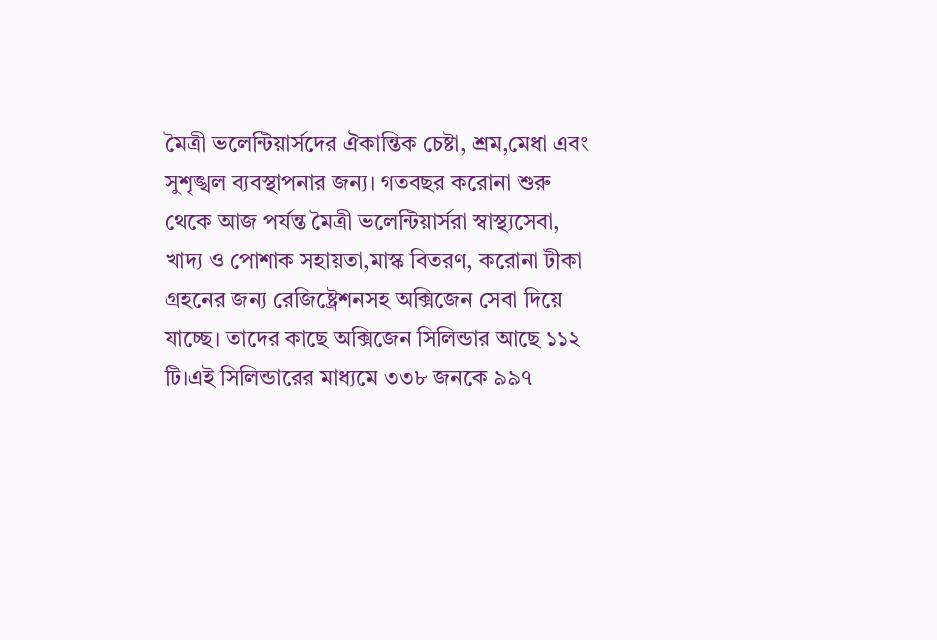মৈত্রী ভলেন্টিয়ার্সদের ঐকান্তিক চেষ্টা, শ্রম,মেধা এবং সুশৃঙ্খল ব্যবস্থাপনার জন্য। গতবছর করোনা শুরু থেকে আজ পর্যন্ত মৈত্রী ভলেন্টিয়ার্সরা স্বাস্থ্যসেবা, খাদ্য ও পোশাক সহায়তা,মাস্ক বিতরণ, করোনা টীকা গ্রহনের জন্য রেজিষ্ট্রেশনসহ অক্সিজেন সেবা দিয়ে যাচ্ছে। তাদের কাছে অক্সিজেন সিলিন্ডার আছে ১১২ টি।এই সিলিন্ডারের মাধ্যমে ৩৩৮ জনকে ৯৯৭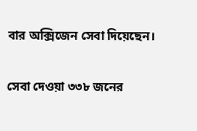বার অক্সিজেন সেবা দিয়েছেন।

সেবা দেওয়া ৩৩৮ জনের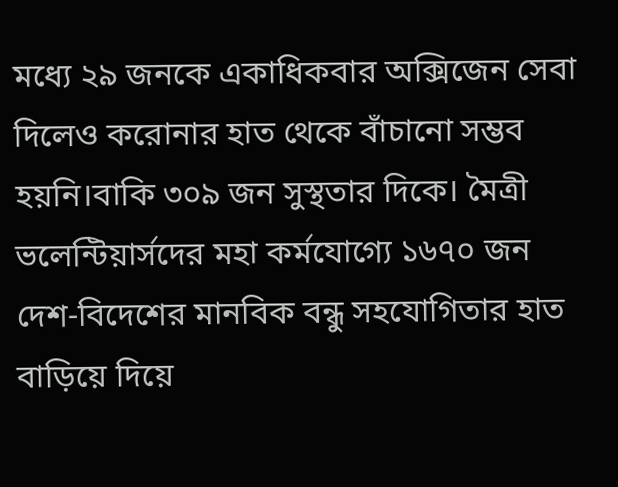মধ্যে ২৯ জনকে একাধিকবার অক্সিজেন সেবা দিলেও করোনার হাত থেকে বাঁচানো সম্ভব হয়নি।বাকি ৩০৯ জন সুস্থতার দিকে। মৈত্রী ভলেন্টিয়ার্সদের মহা কর্মযোগ্যে ১৬৭০ জন দেশ-বিদেশের মানবিক বন্ধু সহযোগিতার হাত বাড়িয়ে দিয়ে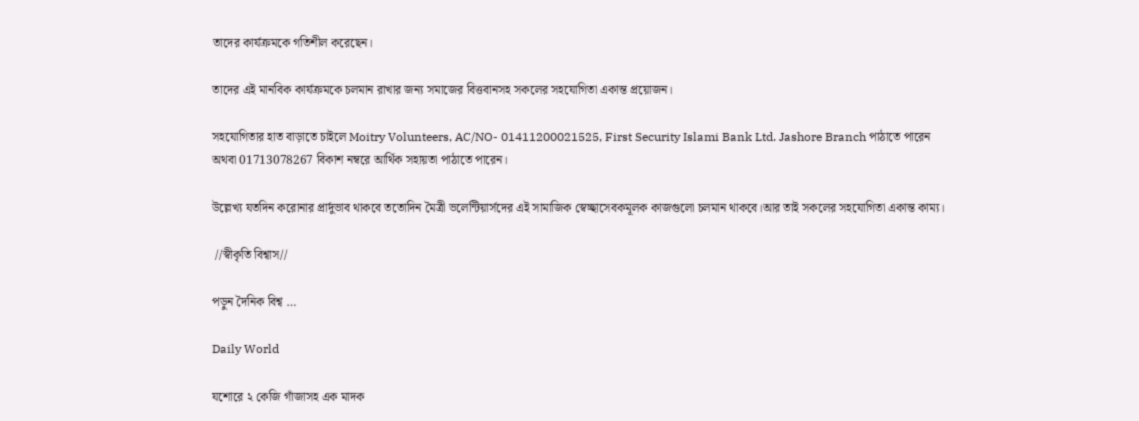তাদের কার্যক্রমকে গতিশীল করেছেন।

তাদের এই মানবিক কার্যক্রমকে চলমান রাখার জন্য সমাজের বিত্তবানসহ সকলের সহযোগিতা একান্ত প্রয়োজন।

সহযোগিতার হাত বাড়াতে চাইলে Moitry Volunteers, AC/NO- 01411200021525, First Security Islami Bank Ltd. Jashore Branch পাঠাতে পারেন অথবা 01713078267 বিকাশ নম্বরে আর্থিক সহায়তা পাঠাতে পারেন।

উল্লেখ্য যতদিন করোনার প্রার্দুভাব থাকবে ততোদিন মৈত্রী ভলেন্টিয়ার্সদের এই সামাজিক স্বেচ্ছাসেবকমূলক কাজগুলো চলমান থাকবে।আর তাই সকলের সহযোগিতা একান্ত কাম্য।

 //স্বীকৃতি বিশ্বাস//

পড়ুন দৈনিক বিশ্ব …

Daily World

যশোরে ২ কেজি গাঁজাসহ এক মাদক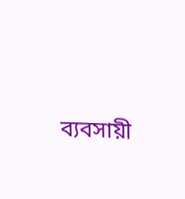ব্যবসায়ী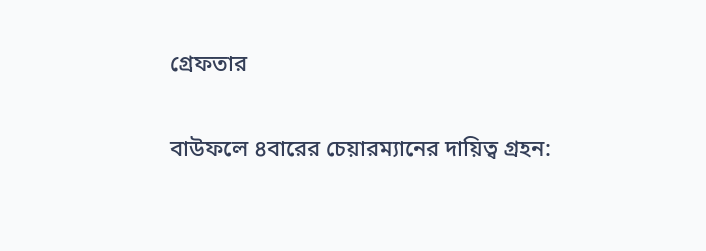গ্রেফতার

বাউফলে ৪বারের চেয়ারম্যানের দায়িত্ব গ্রহন: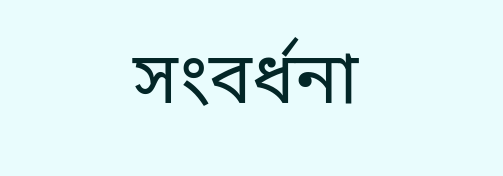সংবর্ধনা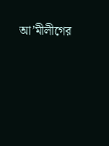আ’মীলীগের